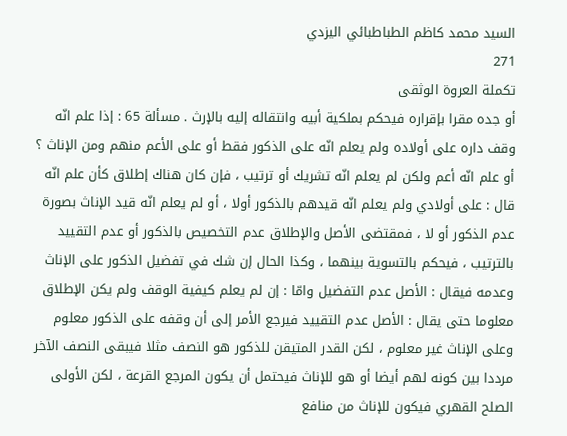السيد محمد كاظم الطباطبائي اليزدي
271
تكملة العروة الوثقى
أو جده مقرا بإقراره فيحكم بملكية أبيه وانتقاله إليه بالإرث . مسألة 65 : إذا علم انّه وقف داره على أولاده ولم يعلم انّه على الذكور فقط أو على الأعم منهم ومن الإناث ؟ أو علم انّه أعم ولكن لم يعلم انّه تشريك أو ترتيب ، فإن كان هناك إطلاق كأن علم انّه قال : على أولادي ولم يعلم انّه قيدهم بالذكور أولا ، أو لم يعلم انّه قيد الإناث بصورة عدم الذكور أو لا ، فمقتضى الأصل والإطلاق عدم التخصيص بالذكور أو عدم التقييد بالترتيب ، فيحكم بالتسوية بينهما ، وكذا الحال إن شك في تفضيل الذكور على الإناث وعدمه فيقال : الأصل عدم التفضيل وامّا : إن لم يعلم كيفية الوقف ولم يكن الإطلاق معلوما حتى يقال : الأصل عدم التقييد فيرجع الأمر إلى أن وقفه على الذكور معلوم وعلى الإناث غير معلوم ، لكن القدر المتيقن للذكور هو النصف مثلا فيبقى النصف الآخر مرددا بين كونه لهم أيضا أو هو للإناث فيحتمل أن يكون المرجع القرعة ، لكن الأولى الصلح القهري فيكون للإناث من منافع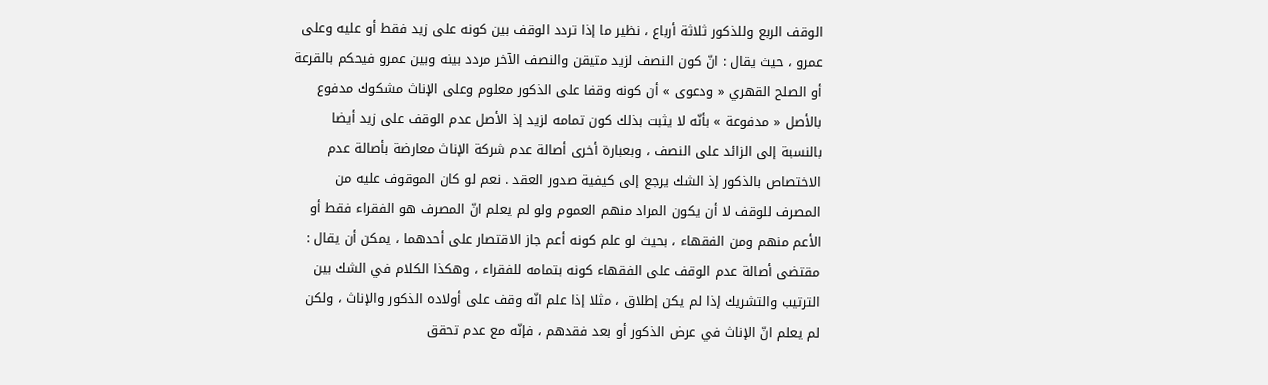الوقف الربع وللذكور ثلاثة أرباع ، نظير ما إذا تردد الوقف بين كونه على زيد فقط أو عليه وعلى عمرو ، حيث يقال : انّ كون النصف لزيد متيقن والنصف الآخر مردد بينه وبين عمرو فيحكم بالقرعة أو الصلح القهري « ودعوى » أن كونه وقفا على الذكور معلوم وعلى الإناث مشكوك مدفوع بالأصل « مدفوعة » بأنّه لا يثبت بذلك كون تمامه لزيد إذ الأصل عدم الوقف على زيد أيضا بالنسبة إلى الزائد على النصف ، وبعبارة أخرى أصالة عدم شركة الإناث معارضة بأصالة عدم الاختصاص بالذكور إذ الشك يرجع إلى كيفية صدور العقد . نعم لو كان الموقوف عليه من المصرف للوقف لا أن يكون المراد منهم العموم ولو لم يعلم انّ المصرف هو الفقراء فقط أو الأعم منهم ومن الفقهاء ، بحيث لو علم كونه أعم جاز الاقتصار على أحدهما ، يمكن أن يقال : مقتضى أصالة عدم الوقف على الفقهاء كونه بتمامه للفقراء ، وهكذا الكلام في الشك بين الترتيب والتشريك إذا لم يكن إطلاق ، مثلا إذا علم انّه وقف على أولاده الذكور والإناث ، ولكن لم يعلم انّ الإناث في عرض الذكور أو بعد فقدهم ، فإنّه مع عدم تحقق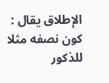الإطلاق يقال : كون نصفه مثلا للذكور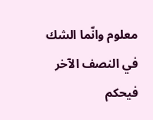معلوم وانّما الشك في النصف الآخر فيحكم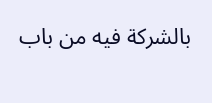بالشركة فيه من باب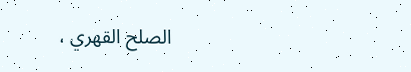الصلح القهري ،